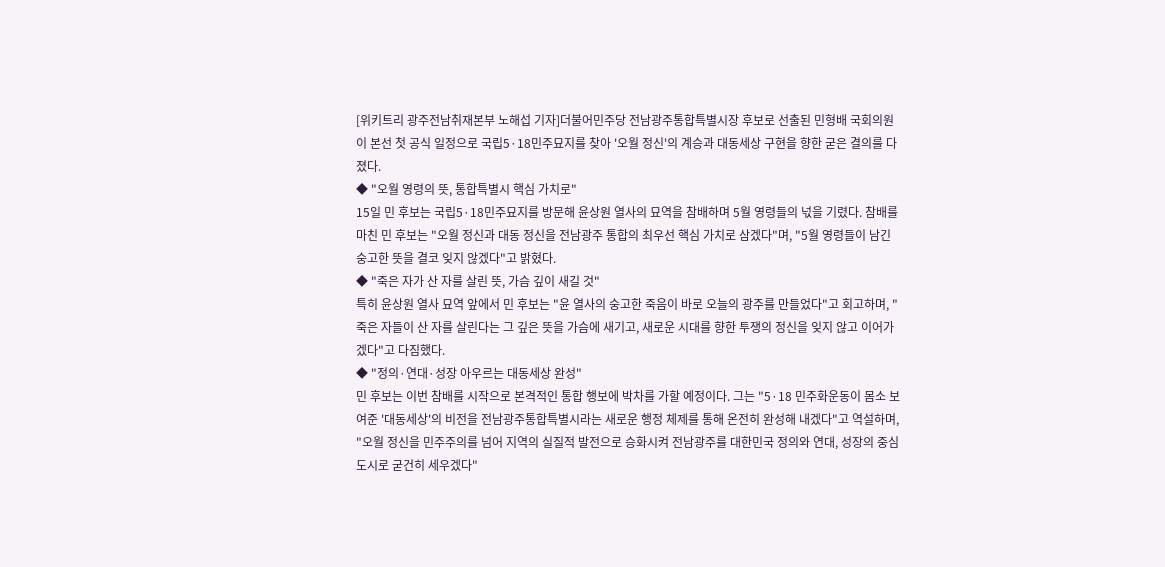[위키트리 광주전남취재본부 노해섭 기자]더불어민주당 전남광주통합특별시장 후보로 선출된 민형배 국회의원이 본선 첫 공식 일정으로 국립5·18민주묘지를 찾아 '오월 정신'의 계승과 대동세상 구현을 향한 굳은 결의를 다졌다.
◆ "오월 영령의 뜻, 통합특별시 핵심 가치로"
15일 민 후보는 국립5·18민주묘지를 방문해 윤상원 열사의 묘역을 참배하며 5월 영령들의 넋을 기렸다. 참배를 마친 민 후보는 "오월 정신과 대동 정신을 전남광주 통합의 최우선 핵심 가치로 삼겠다"며, "5월 영령들이 남긴 숭고한 뜻을 결코 잊지 않겠다"고 밝혔다.
◆ "죽은 자가 산 자를 살린 뜻, 가슴 깊이 새길 것"
특히 윤상원 열사 묘역 앞에서 민 후보는 "윤 열사의 숭고한 죽음이 바로 오늘의 광주를 만들었다"고 회고하며, "죽은 자들이 산 자를 살린다는 그 깊은 뜻을 가슴에 새기고, 새로운 시대를 향한 투쟁의 정신을 잊지 않고 이어가겠다"고 다짐했다.
◆ "정의·연대·성장 아우르는 대동세상 완성"
민 후보는 이번 참배를 시작으로 본격적인 통합 행보에 박차를 가할 예정이다. 그는 "5·18 민주화운동이 몸소 보여준 '대동세상'의 비전을 전남광주통합특별시라는 새로운 행정 체제를 통해 온전히 완성해 내겠다"고 역설하며, "오월 정신을 민주주의를 넘어 지역의 실질적 발전으로 승화시켜 전남광주를 대한민국 정의와 연대, 성장의 중심 도시로 굳건히 세우겠다"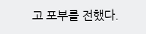고 포부를 전했다.